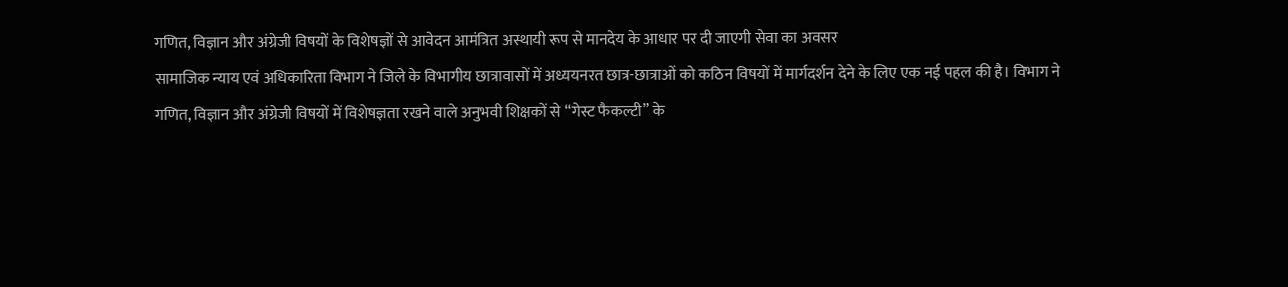गणित, विज्ञान और अंग्रेजी विषयों के विशेषज्ञों से आवेदन आमंत्रित अस्थायी रूप से मानदेय के आधार पर दी जाएगी सेवा का अवसर
सामाजिक न्याय एवं अधिकारिता विभाग ने जिले के विभागीय छात्रावासों में अध्ययनरत छात्र-छात्राओं को कठिन विषयों में मार्गदर्शन देने के लिए एक नई पहल की है। विभाग ने गणित, विज्ञान और अंग्रेजी विषयों में विशेषज्ञता रखने वाले अनुभवी शिक्षकों से “गेस्ट फैकल्टी” के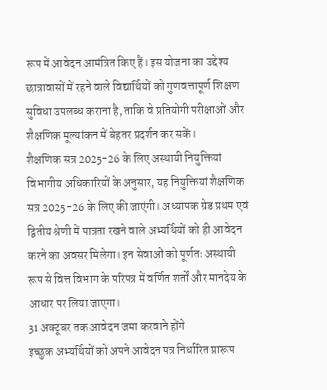रूप में आवेदन आमंत्रित किए हैं। इस योजना का उद्देश्य छात्रावासों में रहने वाले विद्यार्थियों को गुणवत्तापूर्ण शिक्षण सुविधा उपलब्ध कराना है, ताकि वे प्रतियोगी परीक्षाओं और शैक्षणिक मूल्यांकन में बेहतर प्रदर्शन कर सकें।
शैक्षणिक सत्र 2025-26 के लिए अस्थायी नियुक्तियां
विभागीय अधिकारियों के अनुसार, यह नियुक्तियां शैक्षणिक सत्र 2025-26 के लिए की जाएंगी। अध्यापक ग्रेड प्रथम एवं द्वितीय श्रेणी में पात्रता रखने वाले अभ्यर्थियों को ही आवेदन करने का अवसर मिलेगा। इन सेवाओं को पूर्णतः अस्थायी रूप से वित्त विभाग के परिपत्र में वर्णित शर्तों और मानदेय के आधार पर लिया जाएगा।
31 अक्टूबर तक आवेदन जमा करवाने होंगे
इच्छुक अभ्यर्थियों को अपने आवेदन पत्र निर्धारित प्रारूप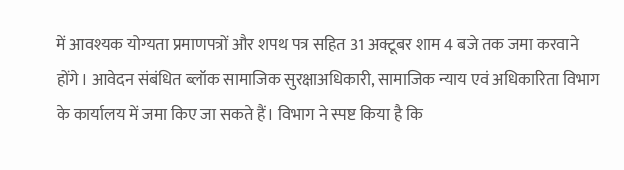में आवश्यक योग्यता प्रमाणपत्रों और शपथ पत्र सहित 31 अक्टूबर शाम 4 बजे तक जमा करवाने होंगे। आवेदन संबंधित ब्लॉक सामाजिक सुरक्षाअधिकारी, सामाजिक न्याय एवं अधिकारिता विभाग के कार्यालय में जमा किए जा सकते हैं। विभाग ने स्पष्ट किया है कि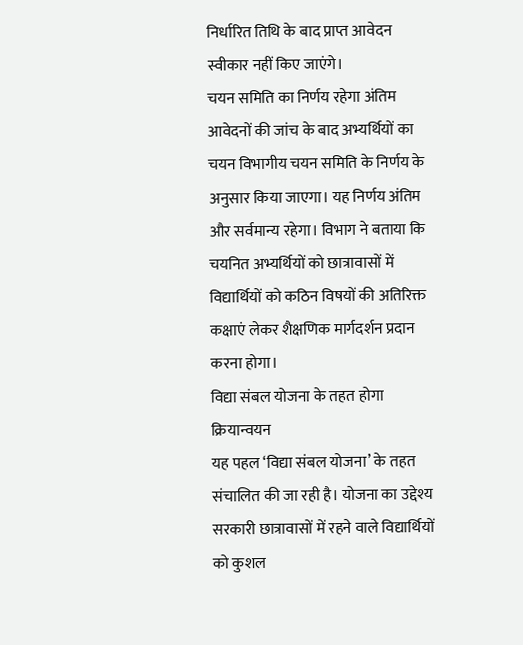निर्धारित तिथि के बाद प्राप्त आवेदन स्वीकार नहीं किए जाएंगे।
चयन समिति का निर्णय रहेगा अंतिम
आवेदनों की जांच के बाद अभ्यर्थियों का चयन विभागीय चयन समिति के निर्णय के अनुसार किया जाएगा। यह निर्णय अंतिम और सर्वमान्य रहेगा। विभाग ने बताया कि चयनित अभ्यर्थियों को छात्रावासों में विद्यार्थियों को कठिन विषयों की अतिरिक्त कक्षाएं लेकर शैक्षणिक मार्गदर्शन प्रदान करना होगा।
विद्या संबल योजना के तहत होगा क्रियान्वयन
यह पहल ‘विद्या संबल योजना’ के तहत संचालित की जा रही है। योजना का उद्देश्य सरकारी छात्रावासों में रहने वाले विद्यार्थियों को कुशल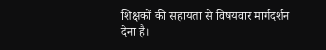शिक्षकों की सहायता से विषयवार मार्गदर्शन देना है।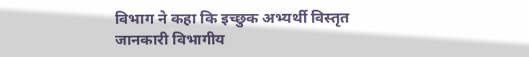विभाग ने कहा कि इच्छुक अभ्यर्थी विस्तृत जानकारी विभागीय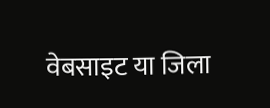वेबसाइट या जिला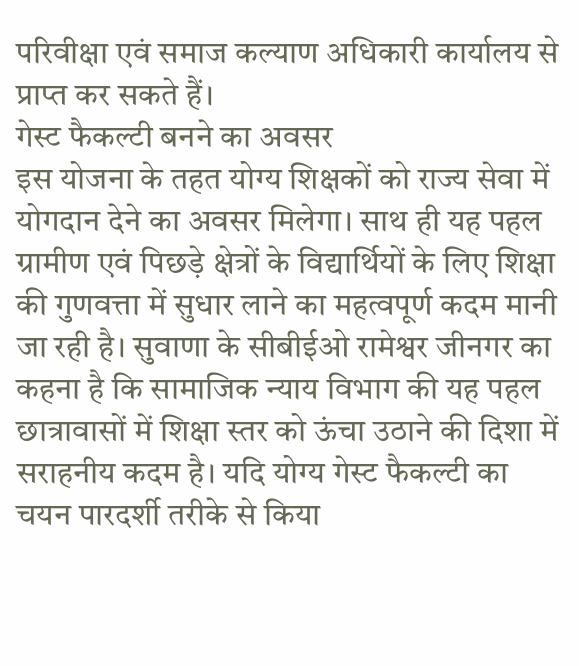परिवीक्षा एवं समाज कल्याण अधिकारी कार्यालय से प्राप्त कर सकते हैं।
गेस्ट फैकल्टी बनने का अवसर
इस योजना के तहत योग्य शिक्षकों को राज्य सेवा में योगदान देने का अवसर मिलेगा। साथ ही यह पहल ग्रामीण एवं पिछड़े क्षेत्रों के विद्यार्थियों के लिए शिक्षा की गुणवत्ता में सुधार लाने का महत्वपूर्ण कदम मानी जा रही है। सुवाणा के सीबीईओ रामेश्वर जीनगर का कहना है कि सामाजिक न्याय विभाग की यह पहल छात्रावासों में शिक्षा स्तर को ऊंचा उठाने की दिशा में सराहनीय कदम है। यदि योग्य गेस्ट फैकल्टी का चयन पारदर्शी तरीके से किया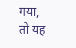गया, तो यह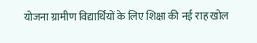योजना ग्रामीण विद्यार्थियों के लिए शिक्षा की नई राह खोल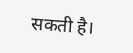सकती है।